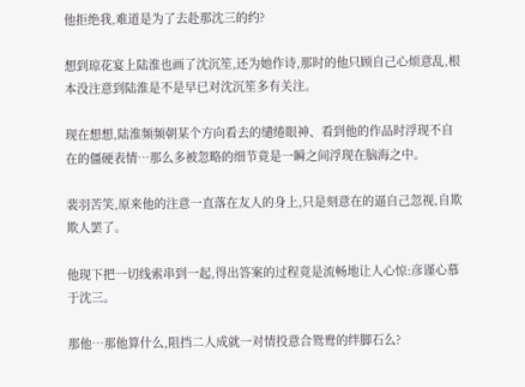他拒绝我,难道是为了去赴那沈三的约?

想到琼花宴上陆淮也画了沈沉笙,还为她作诗,那时的他只顾自己心烦意乱,根本没注意到陆淮是不是早已对沈沉笙多有关注。

现在想想,陆淮频频朝某个方向看去的缱绻眼神、看到他的作品时浮现不自在的僵硬表情…那么多被忽略的细节竟是一瞬之间浮现在脑海之中。

裴羽苦笑,原来他的注意一直落在友人的身上,只是刻意在的逼自己忽视,自欺欺人罢了。

他现下把一切线索串到一起,得出答案的过程竟是流畅地让人心惊:彦谨心慕于沈三。

那他…那他算什么,阻挡二人成就一对情投意合鸳鸯的绊脚石么?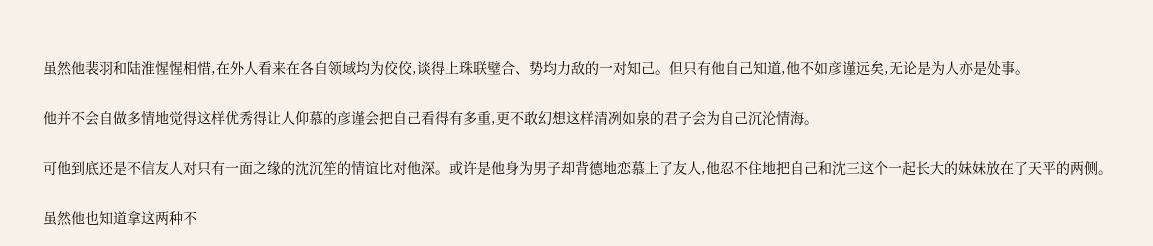虽然他裴羽和陆淮惺惺相惜,在外人看来在各自领域均为佼佼,谈得上珠联璧合、势均力敌的一对知己。但只有他自己知道,他不如彦谨远矣,无论是为人亦是处事。

他并不会自做多情地觉得这样优秀得让人仰慕的彦谨会把自己看得有多重,更不敢幻想这样清冽如泉的君子会为自己沉沦情海。

可他到底还是不信友人对只有一面之缘的沈沉笙的情谊比对他深。或许是他身为男子却背德地恋慕上了友人,他忍不住地把自己和沈三这个一起长大的妹妹放在了天平的两侧。

虽然他也知道拿这两种不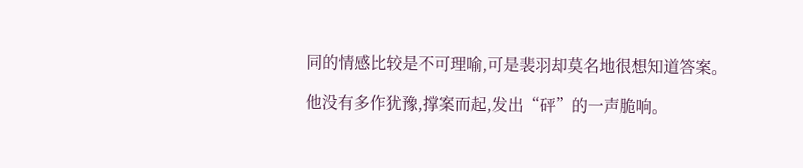同的情感比较是不可理喻,可是裴羽却莫名地很想知道答案。

他没有多作犹豫,撑案而起,发出“砰”的一声脆响。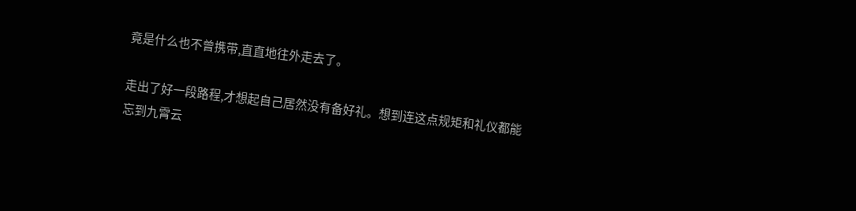竟是什么也不曾携带,直直地往外走去了。

走出了好一段路程,才想起自己居然没有备好礼。想到连这点规矩和礼仪都能忘到九霄云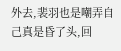外去,裴羽也是嘲弄自己真是昏了头,回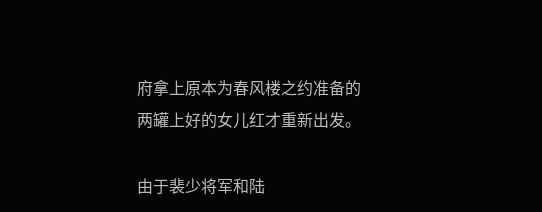府拿上原本为春风楼之约准备的两罐上好的女儿红才重新出发。

由于裴少将军和陆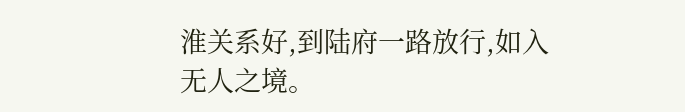淮关系好,到陆府一路放行,如入无人之境。